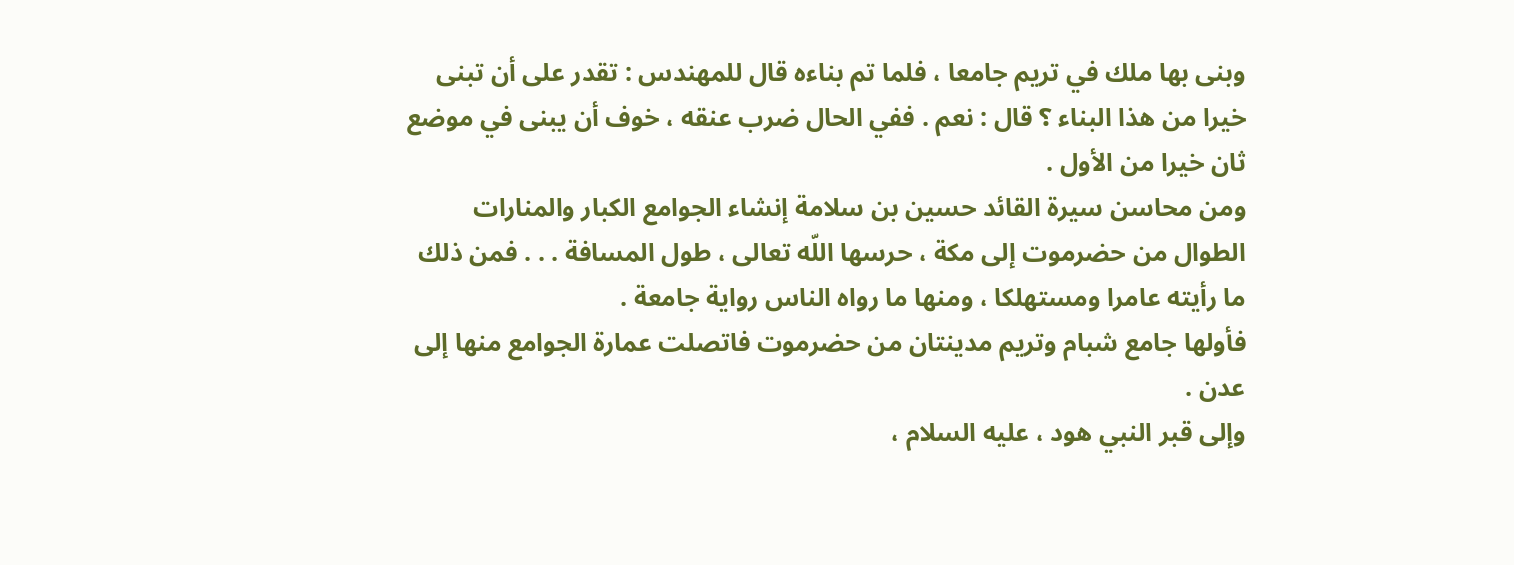وبنى بها ملك في تريم جامعا ، فلما تم بناءه قال للمهندس : تقدر على أن تبنى خيرا من هذا البناء ؟ قال : نعم . ففي الحال ضرب عنقه ، خوف أن يبنى في موضع ثان خيرا من الأول .
ومن محاسن سيرة القائد حسين بن سلامة إنشاء الجوامع الكبار والمنارات الطوال من حضرموت إلى مكة ، حرسها اللّه تعالى ، طول المسافة . . . فمن ذلك ما رأيته عامرا ومستهلكا ، ومنها ما رواه الناس رواية جامعة .
فأولها جامع شبام وتريم مدينتان من حضرموت فاتصلت عمارة الجوامع منها إلى عدن .
وإلى قبر النبي هود ، عليه السلام ،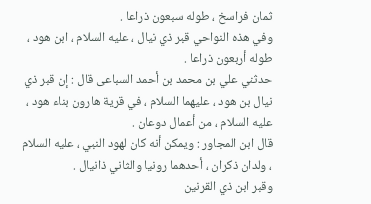ثمان فراسخ ، طوله سبعون ذراعا .
وفي هذه النواحي قبر ذي نيال ، عليه السلام ، ابن هود ، طوله أربعون ذراعا .
حدثني علي بن محمد بن أحمد السباعى قال : إن قبر ذي نيال بن هود ، عليهما السلام ، في قرية هارون بناء هود ، عليه السلام ، من أعمال دوعان .
قال ابن المجاور : ويمكن أنه كان لهود النبي ، عليه السلام ، ولدان ذكران ، أحدهما رونيا والثاني ذانيال .
وقبر ابن ذي القرنين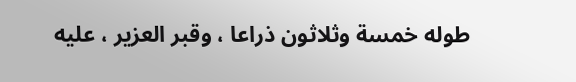طوله خمسة وثلاثون ذراعا ، وقبر العزير ، عليه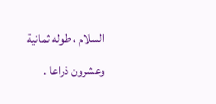السلام ، طوله ثمانية وعشرون ذراعا .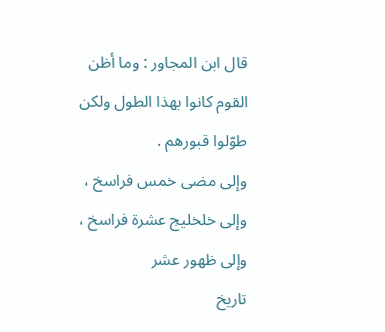قال ابن المجاور : وما أظن القوم كانوا بهذا الطول ولكن طوّلوا قبورهم .
وإلى مضى خمس فراسخ ، وإلى خلخليج عشرة فراسخ ، وإلى ظهور عشر
تاريخ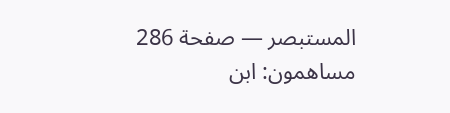المستبصر — صفحة 286
مساهمون: ابن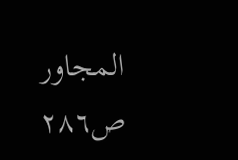المجاور
ص٢٨٦